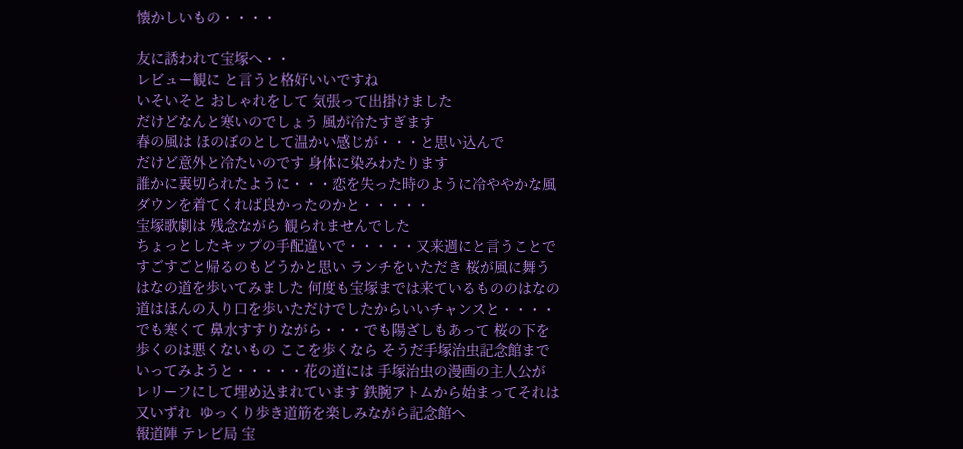懐かしいもの・・・・

友に誘われて宝塚へ・・
レビュー観に と言うと格好いいですね
いそいそと おしゃれをして 気張って出掛けました
だけどなんと寒いのでしょう 風が冷たすぎます
春の風は ほのぼのとして温かい感じが・・・と思い込んで
だけど意外と冷たいのです 身体に染みわたります
誰かに裏切られたように・・・恋を失った時のように冷ややかな風
ダウンを着てくれば良かったのかと・・・・・
宝塚歌劇は 残念ながら 観られませんでした
ちょっとしたキップの手配違いで・・・・・又来週にと言うことで
すごすごと帰るのもどうかと思い ランチをいただき 桜が風に舞う
はなの道を歩いてみました 何度も宝塚までは来ているもののはなの
道はほんの入り口を歩いただけでしたからいいチャンスと・・・・
でも寒くて 鼻水すすりながら・・・でも陽ざしもあって 桜の下を
歩くのは悪くないもの ここを歩くなら そうだ手塚治虫記念館まで
いってみようと・・・・・花の道には 手塚治虫の漫画の主人公が
レリーフにして埋め込まれています 鉄腕アトムから始まってそれは
又いずれ  ゆっくり歩き道筋を楽しみながら記念館へ
報道陣 テレビ局 宝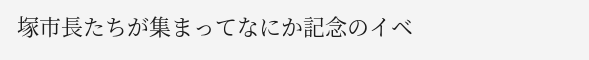塚市長たちが集まってなにか記念のイベ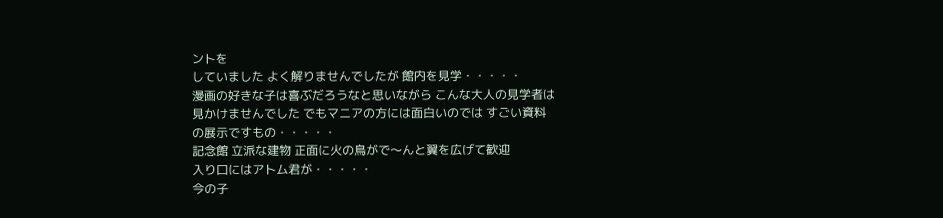ントを
していました よく解りませんでしたが 館内を見学・・・・・
漫画の好きな子は喜ぶだろうなと思いながら こんな大人の見学者は
見かけませんでした でもマニアの方には面白いのでは すごい資料
の展示ですもの・・・・・
記念館 立派な建物 正面に火の鳥がで〜んと翼を広げて歓迎
入り口にはアトム君が・・・・・
今の子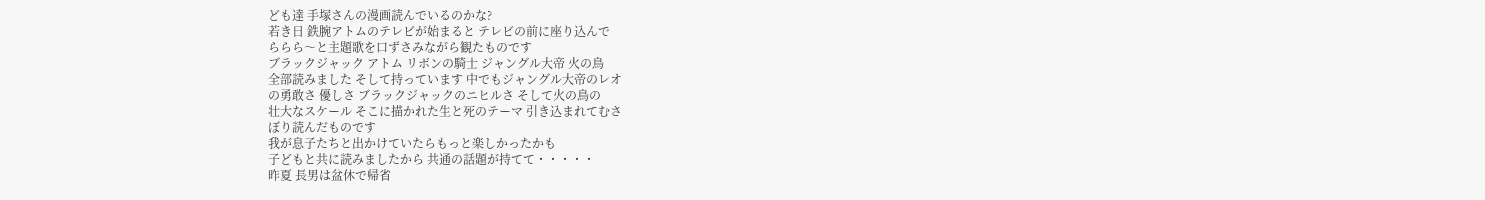ども達 手塚さんの漫画読んでいるのかな?
若き日 鉄腕アトムのテレビが始まると テレビの前に座り込んで
ららら〜と主題歌を口ずさみながら観たものです
ブラックジャック アトム リボンの騎士 ジャングル大帝 火の鳥
全部読みました そして持っています 中でもジャングル大帝のレオ
の勇敢さ 優しさ ブラックジャックのニヒルさ そして火の鳥の
壮大なスケール そこに描かれた生と死のテーマ 引き込まれてむさ
ぼり読んだものです
我が息子たちと出かけていたらもっと楽しかったかも
子どもと共に読みましたから 共通の話題が持てて・・・・・
昨夏 長男は盆休で帰省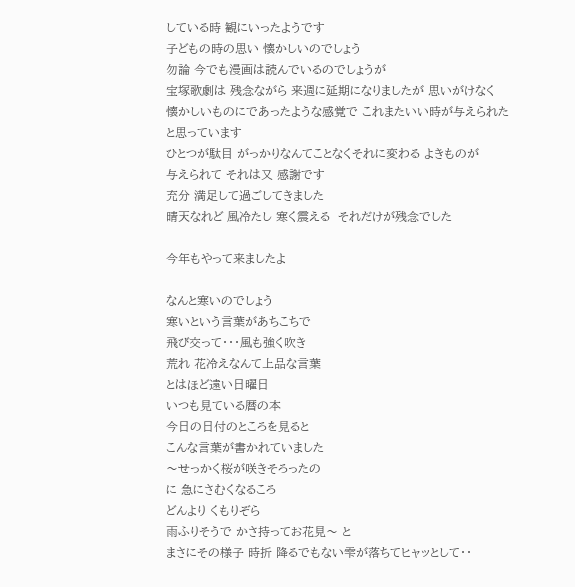している時 観にいったようです
子どもの時の思い 懐かしいのでしょう
勿論 今でも漫画は読んでいるのでしょうが
宝塚歌劇は 残念ながら 来週に延期になりましたが 思いがけなく
懐かしいものにであったような感覚で これまたいい時が与えられた
と思っています
ひとつが駄目 がっかりなんてことなくそれに変わる よきものが
与えられて それは又 感謝です
充分 満足して過ごしてきました
晴天なれど 風冷たし 寒く震える  それだけが残念でした

今年もやって来ましたよ

なんと寒いのでしょう
寒いという言葉があちこちで
飛び交って・・・風も強く吹き
荒れ 花冷えなんて上品な言葉
とはほど遠い日曜日
いつも見ている暦の本
今日の日付のところを見ると
こんな言葉が書かれていました
〜せっかく桜が咲きそろったの
に 急にさむくなるころ
どんより くもりぞら
雨ふりそうで かさ持ってお花見〜 と
まさにその様子 時折 降るでもない雫が落ちてヒャッとして・・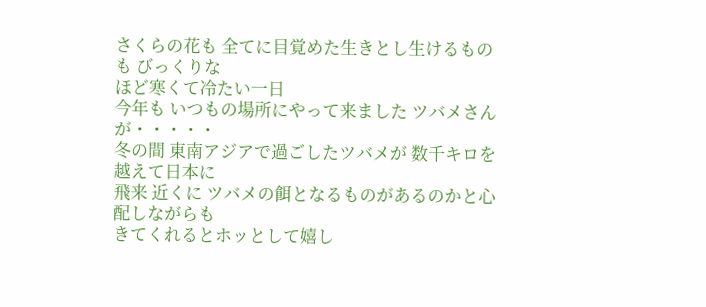さくらの花も 全てに目覚めた生きとし生けるものも びっくりな
ほど寒くて冷たい一日
今年も いつもの場所にやって来ました ツバメさんが・・・・・
冬の間 東南アジアで過ごしたツバメが 数千キロを越えて日本に
飛来 近くに ツバメの餌となるものがあるのかと心配しながらも
きてくれるとホッとして嬉し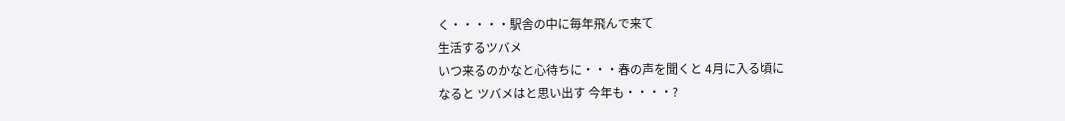く・・・・・駅舎の中に毎年飛んで来て
生活するツバメ
いつ来るのかなと心待ちに・・・春の声を聞くと 4月に入る頃に
なると ツバメはと思い出す 今年も・・・・?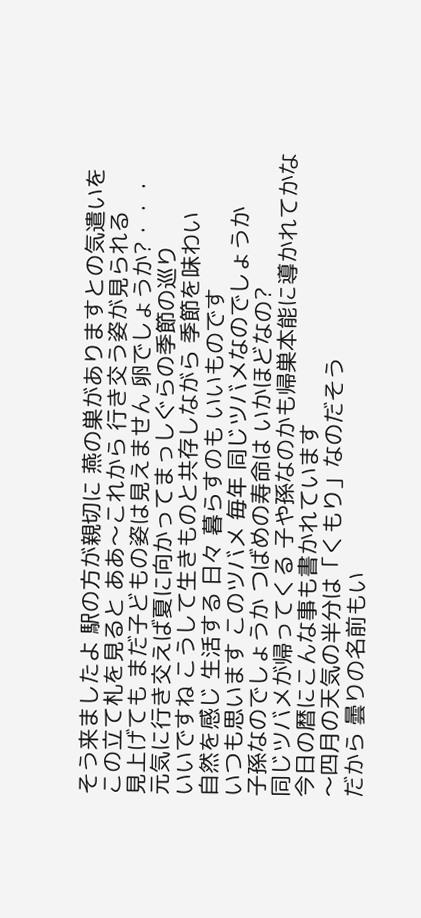そう来ましたよ 駅の方が親切に 燕の巣がありますとの気遣いを
この立て札を見ると ああ〜これから 行き交う姿が見られる
見上げても まだ子どもの姿は見えません 卵でしょうか?・・・
元気に行き交えば夏に向かってまっしぐらの季節の巡り
いいですね こうして生きものと共存しながら 季節を味わい
自然を感じ 生活する 日々 暮らすのも いいものです
いつも思います このツバメ 毎年 同じツバメなのでしょうか
子孫なのでしょうか つばめの寿命は いかほどなの?
同じツバメが帰ってくる 子や孫なのかも帰巣本能に導かれてかな
今日の暦にこんな事も書かれています
〜四月の天気の半分は「くもり」なのだそう
だから 曇りの名前もい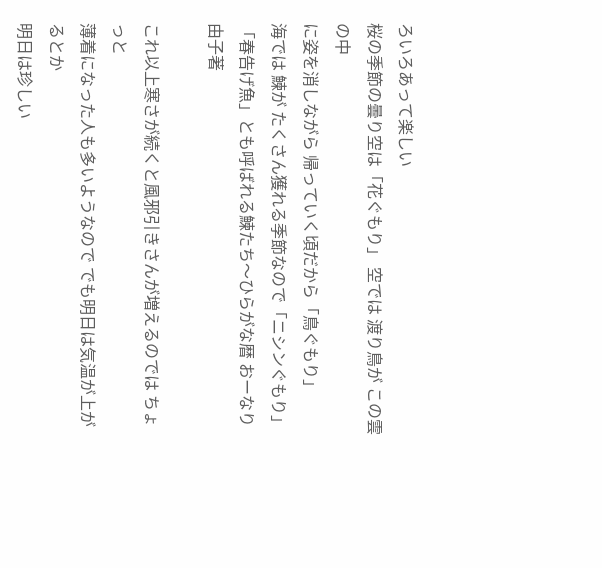ろいろあって楽しい
桜の季節の曇り空は「花ぐもり」 空では 渡り鳥が この雲の中
に姿を消しながら 帰っていく頃だから「鳥ぐもり」
海では 鰊が たくさん獲れる季節なので「ニシンぐもり」
「春告げ魚」とも呼ばれる鰊たち〜ひらがな暦 おーなり由子著

これ以上寒さが続くと風邪引きさんが増えるのでは ちょっと
薄着になった人も多いようなので でも明日は気温が上がるとか
明日は珍しい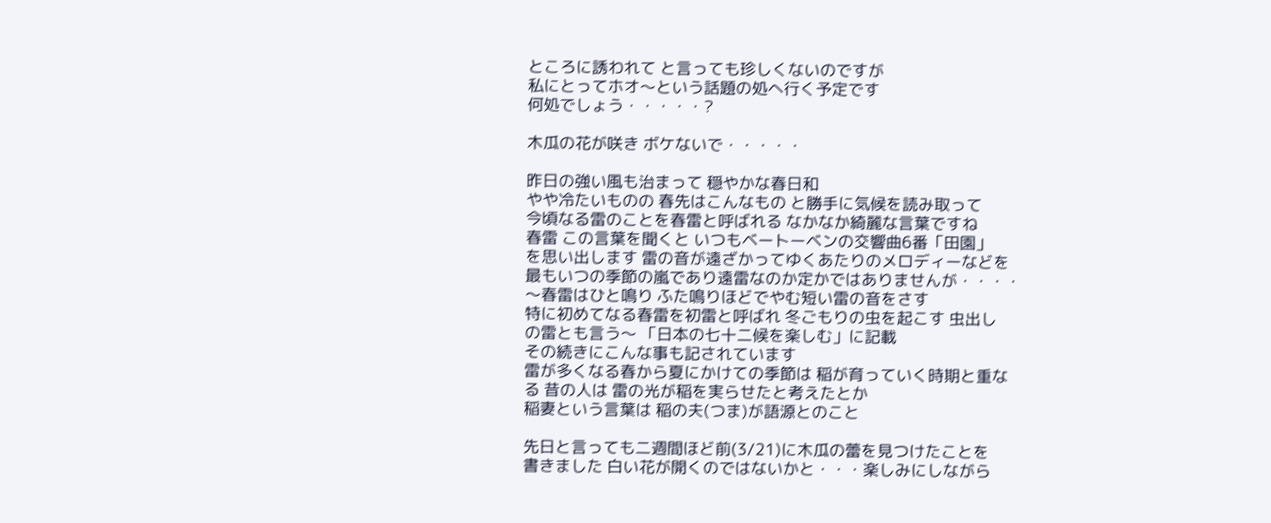ところに誘われて と言っても珍しくないのですが
私にとってホオ〜という話題の処へ行く予定です
何処でしょう・・・・・?

木瓜の花が咲き ボケないで・・・・・

昨日の強い風も治まって 穏やかな春日和
やや冷たいものの 春先はこんなもの と勝手に気候を読み取って
今頃なる雷のことを春雷と呼ばれる なかなか綺麗な言葉ですね
春雷 この言葉を聞くと いつもベートーベンの交響曲6番「田園」
を思い出します 雷の音が遠ざかってゆくあたりのメロディーなどを
最もいつの季節の嵐であり遠雷なのか定かではありませんが・・・・
〜春雷はひと鳴り ふた鳴りほどでやむ短い雷の音をさす
特に初めてなる春雷を初雷と呼ばれ 冬ごもりの虫を起こす 虫出し
の雷とも言う〜 「日本の七十二候を楽しむ」に記載
その続きにこんな事も記されています
雷が多くなる春から夏にかけての季節は 稲が育っていく時期と重な
る 昔の人は 雷の光が稲を実らせたと考えたとか
稲妻という言葉は 稲の夫(つま)が語源とのこと

先日と言っても二週間ほど前(3/21)に木瓜の蕾を見つけたことを
書きました 白い花が開くのではないかと・・・楽しみにしながら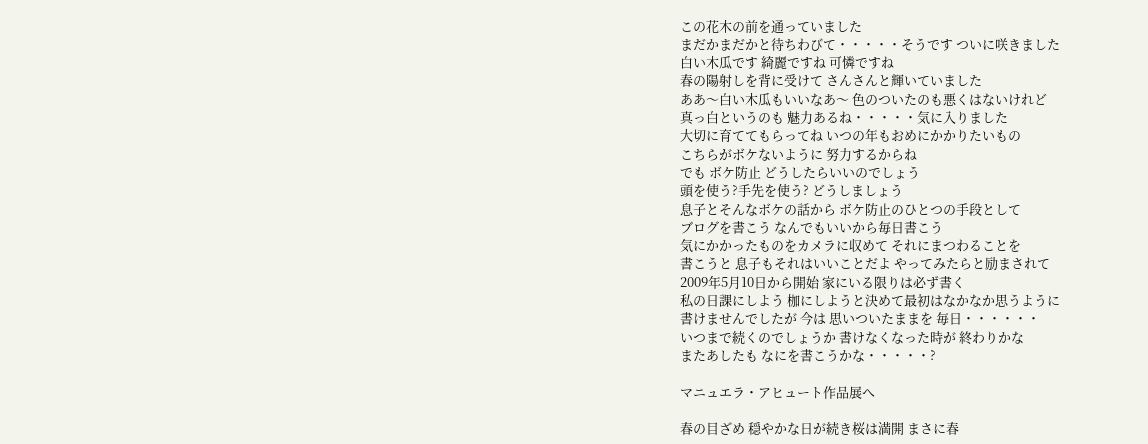この花木の前を通っていました
まだかまだかと待ちわびて・・・・・そうです ついに咲きました
白い木瓜です 綺麗ですね 可憐ですね
春の陽射しを背に受けて さんさんと輝いていました
ああ〜白い木瓜もいいなあ〜 色のついたのも悪くはないけれど
真っ白というのも 魅力あるね・・・・・気に入りました
大切に育ててもらってね いつの年もおめにかかりたいもの
こちらがボケないように 努力するからね
でも ボケ防止 どうしたらいいのでしょう
頭を使う?手先を使う? どうしましょう
息子とそんなボケの話から ボケ防止のひとつの手段として
ブログを書こう なんでもいいから毎日書こう
気にかかったものをカメラに収めて それにまつわることを
書こうと 息子もそれはいいことだよ やってみたらと励まされて
2009年5月10日から開始 家にいる限りは必ず書く
私の日課にしよう 枷にしようと決めて最初はなかなか思うように
書けませんでしたが 今は 思いついたままを 毎日・・・・・・
いつまで続くのでしょうか 書けなくなった時が 終わりかな
またあしたも なにを書こうかな・・・・・?

マニュエラ・アヒュート作品展へ

春の目ざめ 穏やかな日が続き桜は満開 まさに春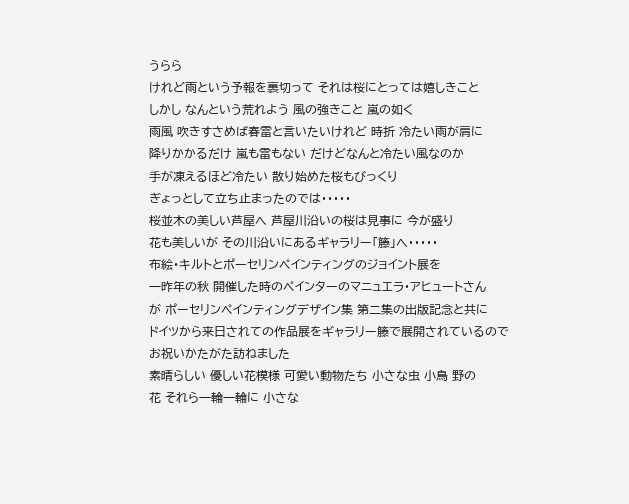うらら
けれど雨という予報を裏切って それは桜にとっては嬉しきこと
しかし なんという荒れよう 風の強きこと 嵐の如く
雨風 吹きすさめば春雷と言いたいけれど 時折 冷たい雨が肩に
降りかかるだけ 嵐も雷もない だけどなんと冷たい風なのか
手が凍えるほど冷たい 散り始めた桜もびっくり
ぎょっとして立ち止まったのでは・・・・・
桜並木の美しい芦屋へ 芦屋川沿いの桜は見事に 今が盛り
花も美しいが その川沿いにあるギャラリー「籐」へ・・・・・
布絵・キルトとポーセリンペインティングのジョイント展を
一昨年の秋 開催した時のペインターのマニュエラ・アヒュートさん
が ポーセリンペインティングデザイン集 第二集の出版記念と共に
ドイツから来日されての作品展をギャラリー籐で展開されているので
お祝いかたがた訪ねました
素晴らしい 優しい花模様 可愛い動物たち 小さな虫 小鳥 野の
花 それら一輪一輪に 小さな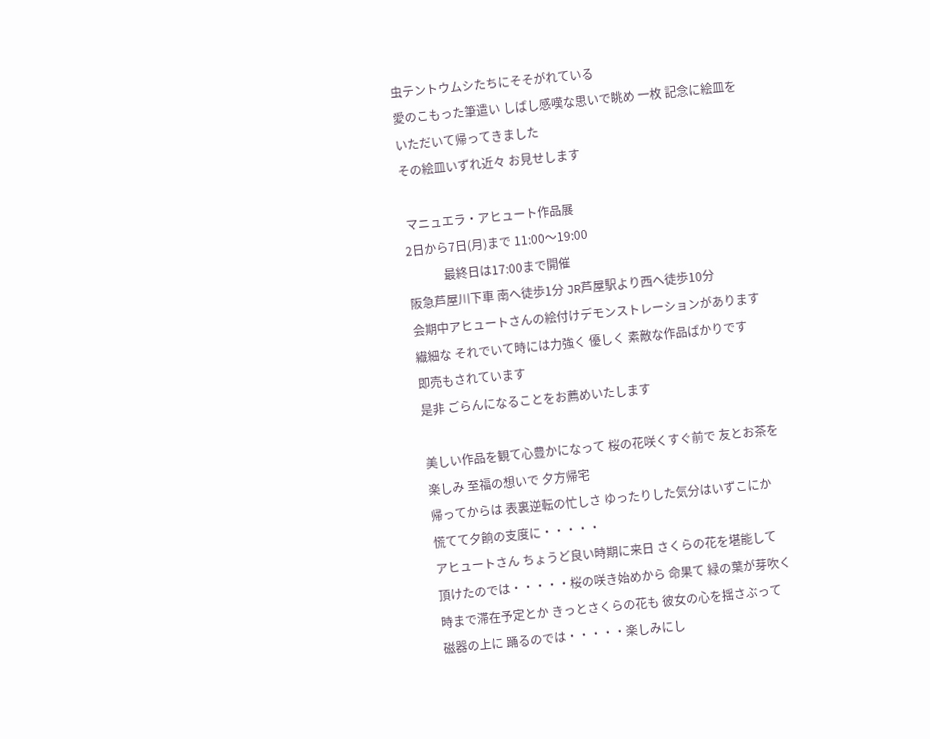虫テントウムシたちにそそがれている
愛のこもった筆遣い しばし感嘆な思いで眺め 一枚 記念に絵皿を
いただいて帰ってきました
その絵皿いずれ近々 お見せします

 マニュエラ・アヒュート作品展
2日から7日(月)まで 11:00〜19:00
            最終日は17:00まで開催
阪急芦屋川下車 南へ徒歩1分 JR芦屋駅より西へ徒歩10分
会期中アヒュートさんの絵付けデモンストレーションがあります
繊細な それでいて時には力強く 優しく 素敵な作品ばかりです
即売もされています
是非 ごらんになることをお薦めいたします

美しい作品を観て心豊かになって 桜の花咲くすぐ前で 友とお茶を
楽しみ 至福の想いで 夕方帰宅
帰ってからは 表裏逆転の忙しさ ゆったりした気分はいずこにか
慌てて夕餉の支度に・・・・・
アヒュートさん ちょうど良い時期に来日 さくらの花を堪能して
頂けたのでは・・・・・桜の咲き始めから 命果て 緑の葉が芽吹く
時まで滞在予定とか きっとさくらの花も 彼女の心を揺さぶって
磁器の上に 踊るのでは・・・・・楽しみにし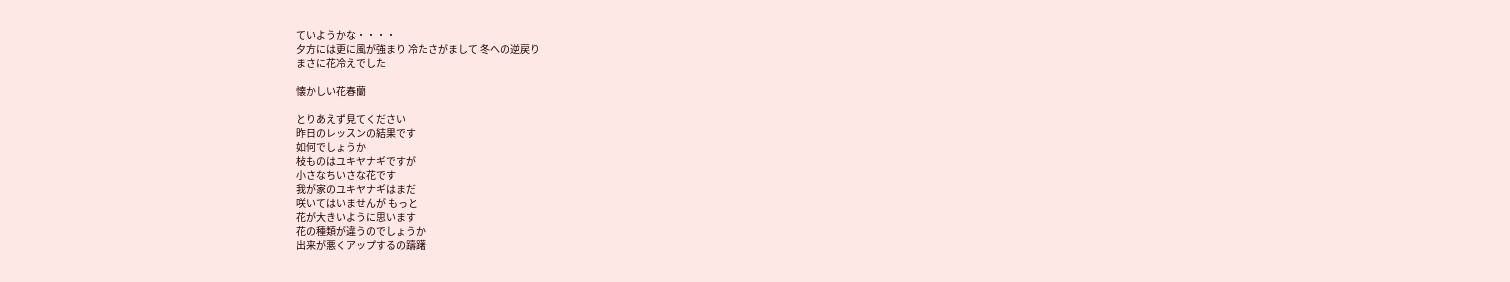ていようかな・・・・
夕方には更に風が強まり 冷たさがまして 冬への逆戻り
まさに花冷えでした

懐かしい花春蘭

とりあえず見てください
昨日のレッスンの結果です
如何でしょうか
枝ものはユキヤナギですが
小さなちいさな花です
我が家のユキヤナギはまだ
咲いてはいませんが もっと
花が大きいように思います
花の種類が違うのでしょうか
出来が悪くアップするの躊躇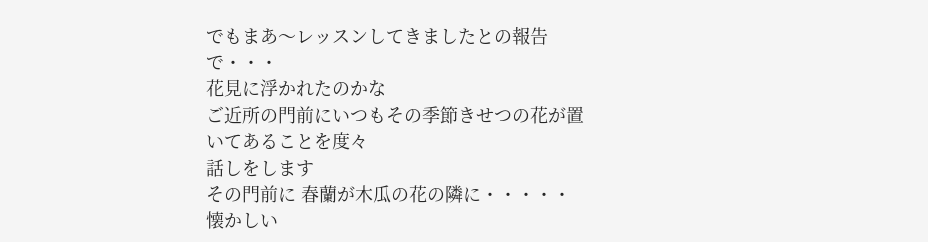でもまあ〜レッスンしてきましたとの報告で・・・
花見に浮かれたのかな
ご近所の門前にいつもその季節きせつの花が置いてあることを度々
話しをします
その門前に 春蘭が木瓜の花の隣に・・・・・
懐かしい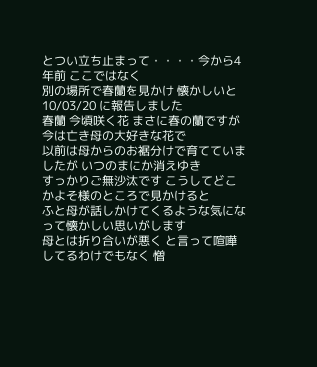とつい立ち止まって・・・・今から4年前 ここではなく
別の場所で春蘭を見かけ 懐かしいと 10/03/20 に報告しました
春蘭 今頃咲く花 まさに春の蘭ですが 今は亡き母の大好きな花で
以前は母からのお裾分けで育てていましたが いつのまにか消えゆき
すっかりご無沙汰です こうしてどこかよそ様のところで見かけると
ふと母が話しかけてくるような気になって懐かしい思いがします
母とは折り合いが悪く と言って喧嘩してるわけでもなく 憎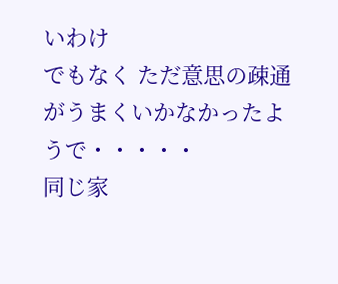いわけ
でもなく ただ意思の疎通がうまくいかなかったようで・・・・・
同じ家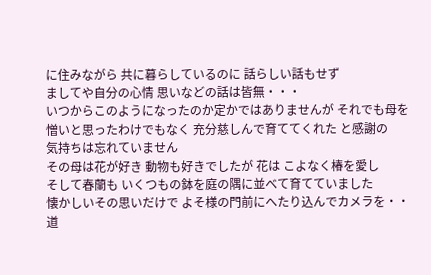に住みながら 共に暮らしているのに 話らしい話もせず
ましてや自分の心情 思いなどの話は皆無・・・
いつからこのようになったのか定かではありませんが それでも母を
憎いと思ったわけでもなく 充分慈しんで育ててくれた と感謝の
気持ちは忘れていません
その母は花が好き 動物も好きでしたが 花は こよなく椿を愛し
そして春蘭も いくつもの鉢を庭の隅に並べて育てていました
懐かしいその思いだけで よそ様の門前にへたり込んでカメラを・・
道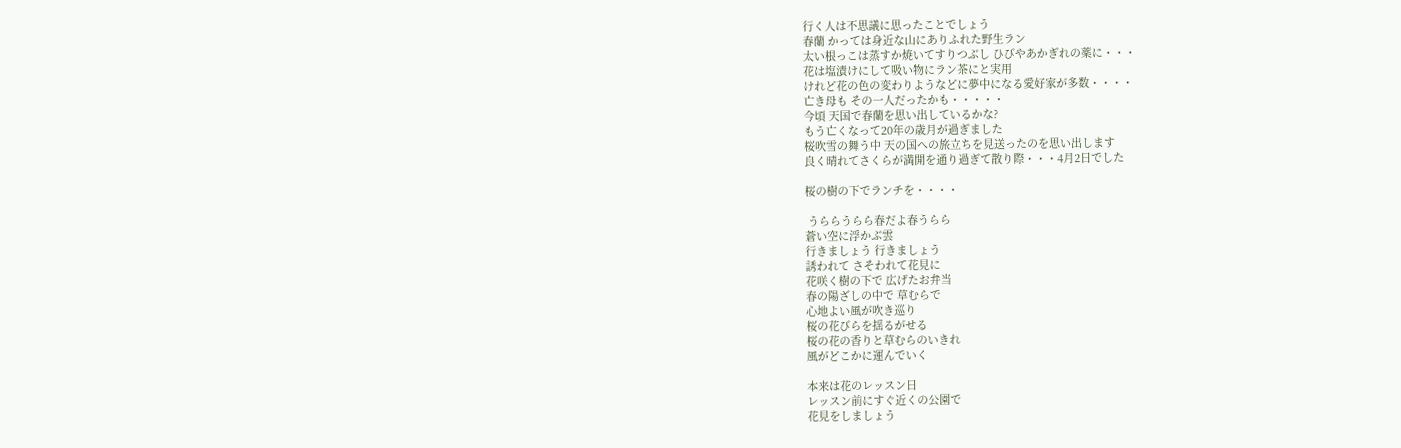行く人は不思議に思ったことでしょう
春蘭 かっては身近な山にありふれた野生ラン
太い根っこは蒸すか焼いてすりつぶし ひびやあかぎれの薬に・・・
花は塩漬けにして吸い物にラン茶にと実用
けれど花の色の変わりようなどに夢中になる愛好家が多数・・・・
亡き母も その一人だったかも・・・・・
今頃 天国で春蘭を思い出しているかな?
もう亡くなって20年の歳月が過ぎました
桜吹雪の舞う中 天の国への旅立ちを見送ったのを思い出します
良く晴れてさくらが満開を通り過ぎて散り際・・・4月2日でした

桜の樹の下でランチを・・・・

 うららうらら春だよ春うらら
蒼い空に浮かぶ雲
行きましょう 行きましょう
誘われて さそわれて花見に
花咲く樹の下で 広げたお弁当
春の陽ざしの中で 草むらで
心地よい風が吹き巡り
桜の花びらを揺るがせる
桜の花の香りと草むらのいきれ
風がどこかに運んでいく

本来は花のレッスン日
レッスン前にすぐ近くの公園で
花見をしましょう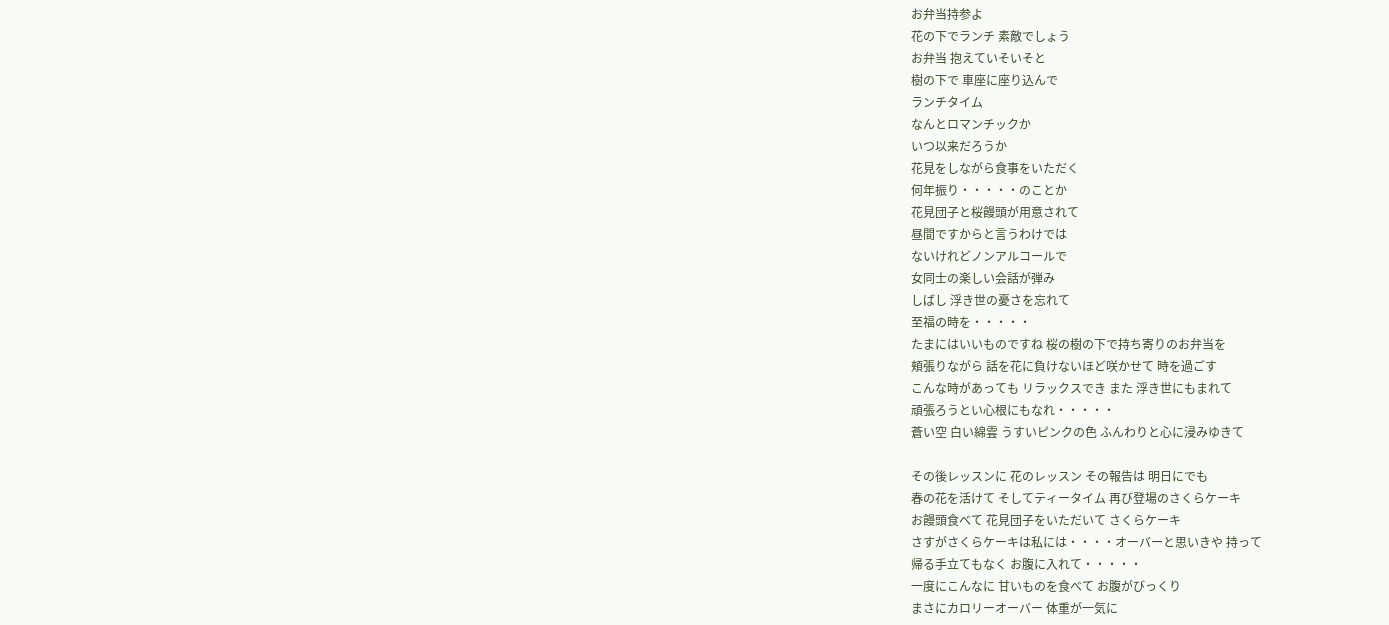お弁当持参よ
花の下でランチ 素敵でしょう
お弁当 抱えていそいそと
樹の下で 車座に座り込んで
ランチタイム
なんとロマンチックか
いつ以来だろうか
花見をしながら食事をいただく
何年振り・・・・・のことか
花見団子と桜饅頭が用意されて
昼間ですからと言うわけでは
ないけれどノンアルコールで
女同士の楽しい会話が弾み
しばし 浮き世の憂さを忘れて
至福の時を・・・・・
たまにはいいものですね 桜の樹の下で持ち寄りのお弁当を
頬張りながら 話を花に負けないほど咲かせて 時を過ごす
こんな時があっても リラックスでき また 浮き世にもまれて
頑張ろうとい心根にもなれ・・・・・
蒼い空 白い綿雲 うすいピンクの色 ふんわりと心に浸みゆきて

その後レッスンに 花のレッスン その報告は 明日にでも
春の花を活けて そしてティータイム 再び登場のさくらケーキ
お饅頭食べて 花見団子をいただいて さくらケーキ
さすがさくらケーキは私には・・・・オーバーと思いきや 持って
帰る手立てもなく お腹に入れて・・・・・
一度にこんなに 甘いものを食べて お腹がびっくり
まさにカロリーオーバー 体重が一気に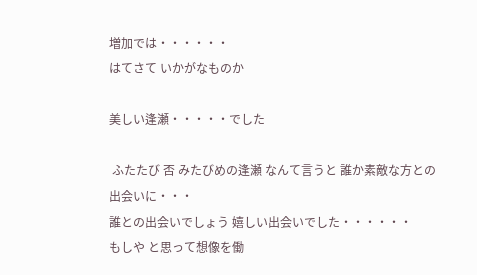増加では・・・・・・
はてさて いかがなものか

美しい逢瀬・・・・・でした

 ふたたび 否 みたびめの逢瀬 なんて言うと 誰か素敵な方との
出会いに・・・
誰との出会いでしょう 嬉しい出会いでした・・・・・・
もしや と思って想像を働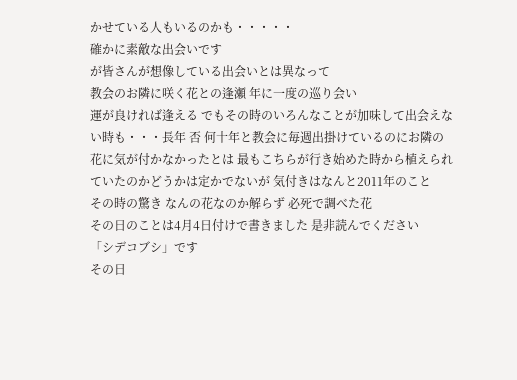かせている人もいるのかも・・・・・
確かに素敵な出会いです
が皆さんが想像している出会いとは異なって
教会のお隣に咲く花との逢瀬 年に一度の巡り会い
運が良ければ逢える でもその時のいろんなことが加味して出会えな
い時も・・・長年 否 何十年と教会に毎週出掛けているのにお隣の
花に気が付かなかったとは 最もこちらが行き始めた時から植えられ
ていたのかどうかは定かでないが 気付きはなんと2011年のこと
その時の驚き なんの花なのか解らず 必死で調べた花
その日のことは4月4日付けで書きました 是非読んでください
「シデコブシ」です
その日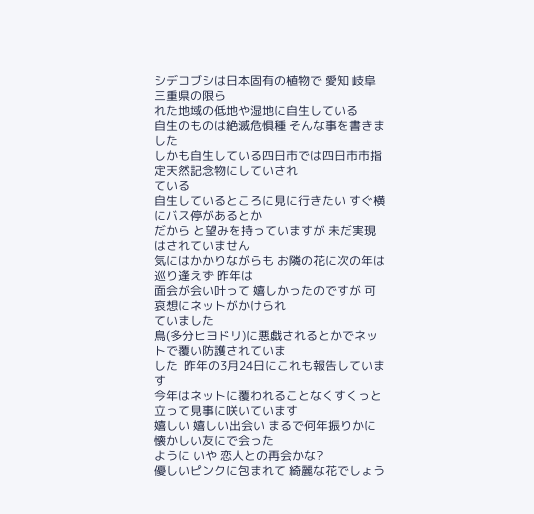シデコブシは日本固有の植物で 愛知 岐阜 三重県の限ら
れた地域の低地や湿地に自生している
自生のものは絶滅危惧種 そんな事を書きました
しかも自生している四日市では四日市市指定天然記念物にしていされ
ている
自生しているところに見に行きたい すぐ横にバス停があるとか
だから と望みを持っていますが 未だ実現はされていません
気にはかかりながらも お隣の花に次の年は巡り逢えず 昨年は
面会が会い叶って 嬉しかったのですが 可哀想にネットがかけられ
ていました
鳥(多分ヒヨドリ)に悪戯されるとかでネットで覆い防護されていま
した  昨年の3月24日にこれも報告しています
今年はネットに覆われることなくすくっと立って見事に咲いています
嬉しい 嬉しい出会い まるで何年振りかに懐かしい友にで会った
ように いや 恋人との再会かな?
優しいピンクに包まれて 綺麗な花でしょう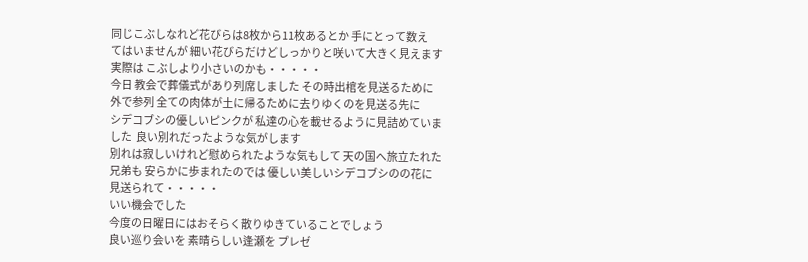同じこぶしなれど花びらは8枚から11枚あるとか 手にとって数え
てはいませんが 細い花びらだけどしっかりと咲いて大きく見えます
実際は こぶしより小さいのかも・・・・・
今日 教会で葬儀式があり列席しました その時出棺を見送るために
外で参列 全ての肉体が土に帰るために去りゆくのを見送る先に
シデコブシの優しいピンクが 私達の心を載せるように見詰めていま
した  良い別れだったような気がします
別れは寂しいけれど慰められたような気もして 天の国へ旅立たれた
兄弟も 安らかに歩まれたのでは 優しい美しいシデコブシのの花に
見送られて・・・・・
いい機会でした
今度の日曜日にはおそらく散りゆきていることでしょう
良い巡り会いを 素晴らしい逢瀬を プレゼ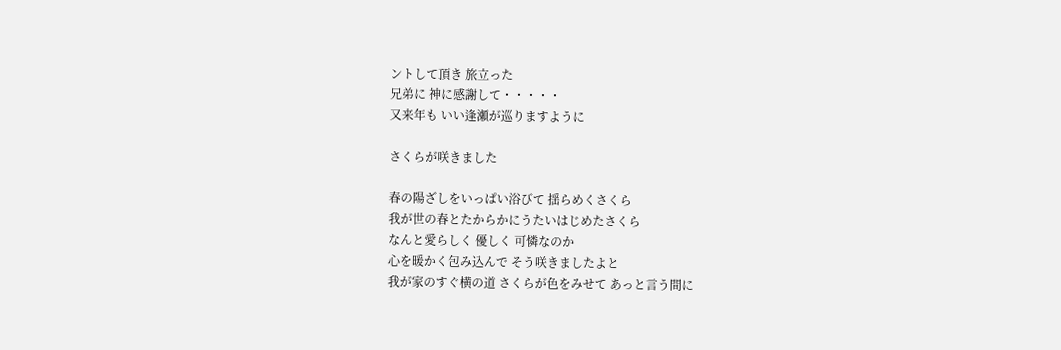ントして頂き 旅立った
兄弟に 神に感謝して・・・・・
又来年も いい逢瀬が巡りますように

さくらが咲きました

春の陽ざしをいっぱい浴びて 揺らめくさくら
我が世の春とたからかにうたいはじめたさくら
なんと愛らしく 優しく 可憐なのか
心を暖かく包み込んで そう咲きましたよと
我が家のすぐ横の道 さくらが色をみせて あっと言う間に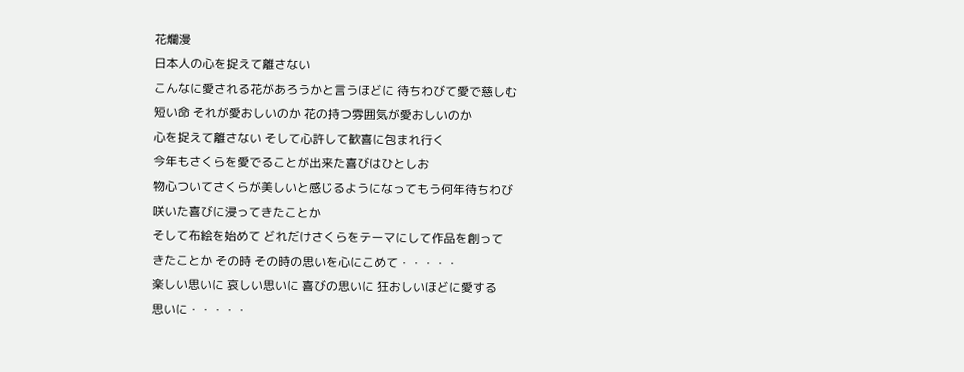花爛漫
日本人の心を捉えて離さない
こんなに愛される花があろうかと言うほどに 待ちわびて愛で慈しむ
短い命 それが愛おしいのか 花の持つ雰囲気が愛おしいのか
心を捉えて離さない そして心許して歓喜に包まれ行く
今年もさくらを愛でることが出来た喜びはひとしお
物心ついてさくらが美しいと感じるようになってもう何年待ちわび
咲いた喜びに浸ってきたことか
そして布絵を始めて どれだけさくらをテーマにして作品を創って
きたことか その時 その時の思いを心にこめて・・・・・
楽しい思いに 哀しい思いに 喜びの思いに 狂おしいほどに愛する
思いに・・・・・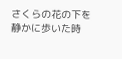さくらの花の下を静かに歩いた時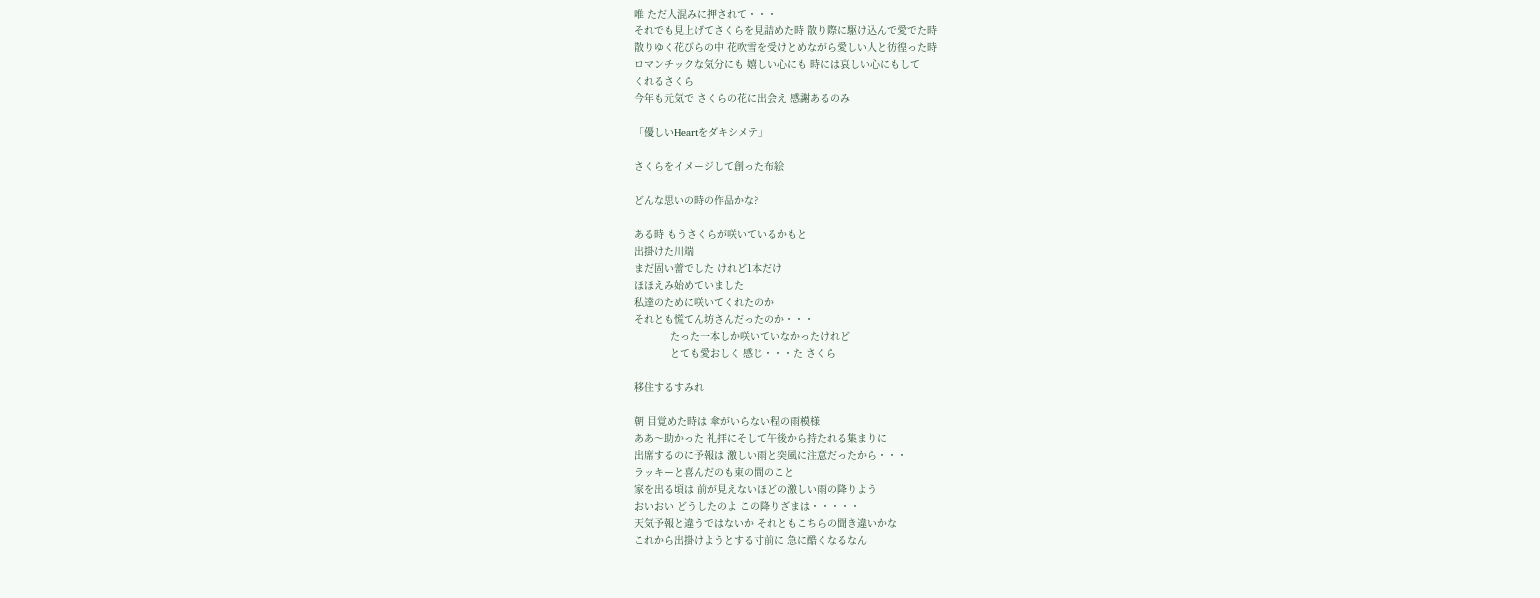唯 ただ人混みに押されて・・・
それでも見上げてさくらを見詰めた時 散り際に駆け込んで愛でた時
散りゆく花びらの中 花吹雪を受けとめながら愛しい人と彷徨った時
ロマンチックな気分にも 嬉しい心にも 時には哀しい心にもして
くれるさくら
今年も元気で さくらの花に出会え 感謝あるのみ

「優しいHeartをダキシメテ」

さくらをイメージして創った布絵

どんな思いの時の作品かな?

ある時 もうさくらが咲いているかもと
出掛けた川端
まだ固い蕾でした けれど1本だけ
ほほえみ始めていました
私達のために咲いてくれたのか
それとも慌てん坊さんだったのか・・・
            たった一本しか咲いていなかったけれど
            とても愛おしく 感じ・・・た さくら

移住するすみれ

朝 目覚めた時は 傘がいらない程の雨模様
ああ〜助かった 礼拝にそして午後から持たれる集まりに
出席するのに予報は 激しい雨と突風に注意だったから・・・
ラッキーと喜んだのも束の間のこと
家を出る頃は 前が見えないほどの激しい雨の降りよう
おいおい どうしたのよ この降りざまは・・・・・
天気予報と違うではないか それともこちらの聞き違いかな
これから出掛けようとする寸前に 急に酷くなるなん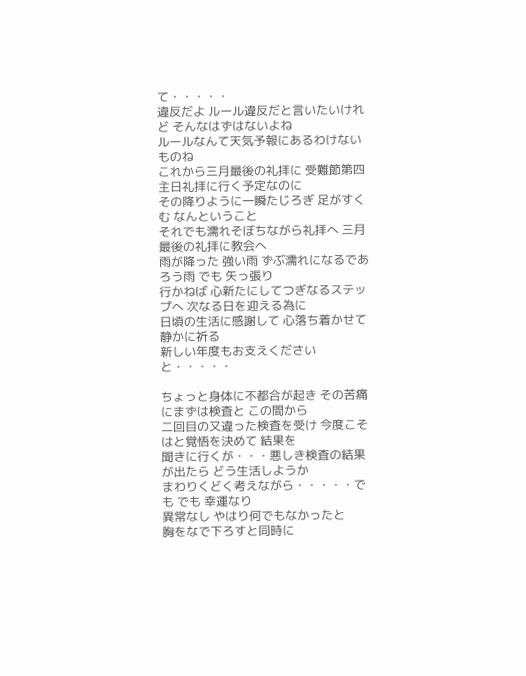て・・・・・
違反だよ ルール違反だと言いたいけれど そんなはずはないよね
ルールなんて天気予報にあるわけないものね
これから三月最後の礼拝に 受難節第四主日礼拝に行く予定なのに
その降りように一瞬たじろぎ 足がすくむ なんということ
それでも濡れそぼちながら礼拝へ 三月最後の礼拝に教会へ
雨が降った 強い雨 ずぶ濡れになるであろう雨 でも 矢っ張り
行かねば 心新たにしてつぎなるステップへ 次なる日を迎える為に
日頃の生活に感謝して 心落ち着かせて静かに祈る
新しい年度もお支えください と・・・・・

ちょっと身体に不都合が起き その苦痛にまずは検査と この間から
二回目の又違った検査を受け 今度こそはと覚悟を決めて 結果を
聞きに行くが・・・悪しき検査の結果が出たら どう生活しようか
まわりくどく考えながら・・・・・でも でも 幸運なり
異常なし やはり何でもなかったと
胸をなで下ろすと同時に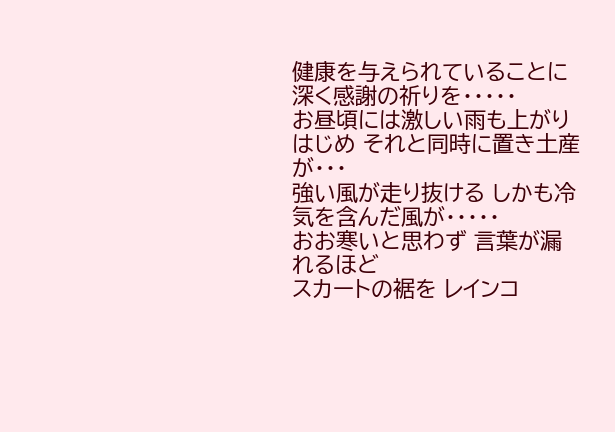健康を与えられていることに
深く感謝の祈りを・・・・・
お昼頃には激しい雨も上がりはじめ それと同時に置き土産が・・・
強い風が走り抜ける しかも冷気を含んだ風が・・・・・
おお寒いと思わず 言葉が漏れるほど
スカートの裾を レインコ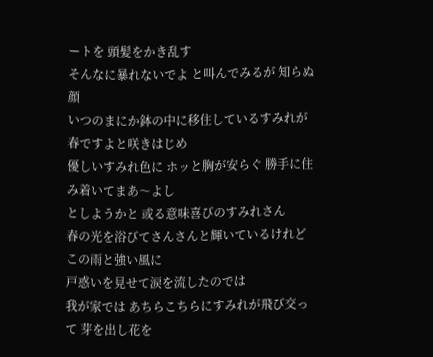ートを 頭髪をかき乱す
そんなに暴れないでよ と叫んでみるが 知らぬ顔
いつのまにか鉢の中に移住しているすみれが 春ですよと咲きはじめ
優しいすみれ色に ホッと胸が安らぐ 勝手に住み着いてまあ〜よし
としようかと 或る意味喜びのすみれさん
春の光を浴びてさんさんと輝いているけれど この雨と強い風に
戸惑いを見せて涙を流したのでは
我が家では あちらこちらにすみれが飛び交って 芽を出し花を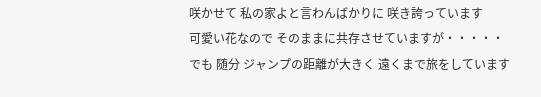咲かせて 私の家よと言わんばかりに 咲き誇っています
可愛い花なので そのままに共存させていますが・・・・・
でも 随分 ジャンプの距離が大きく 遠くまで旅をしています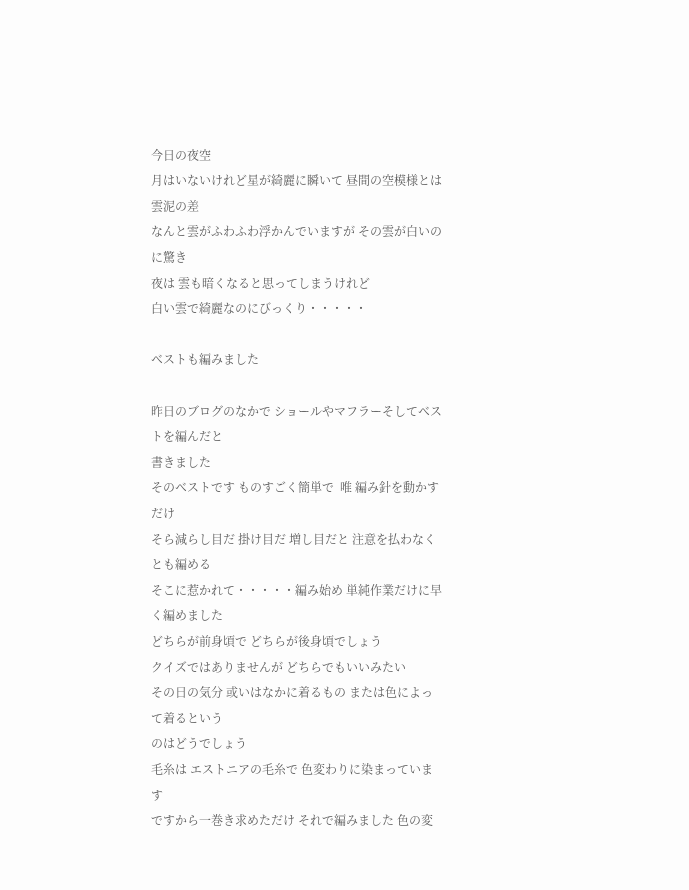今日の夜空
月はいないけれど星が綺麗に瞬いて 昼間の空模様とは雲泥の差
なんと雲がふわふわ浮かんでいますが その雲が白いのに驚き
夜は 雲も暗くなると思ってしまうけれど
白い雲で綺麗なのにびっくり・・・・・

ベストも編みました

昨日のブログのなかで ショールやマフラーそしてベストを編んだと
書きました
そのベストです ものすごく簡単で  唯 編み針を動かすだけ
そら減らし目だ 掛け目だ 増し目だと 注意を払わなくとも編める
そこに惹かれて・・・・・編み始め 単純作業だけに早く編めました
どちらが前身頃で どちらが後身頃でしょう
クイズではありませんが どちらでもいいみたい
その日の気分 或いはなかに着るもの または色によって着るという
のはどうでしょう
毛糸は エストニアの毛糸で 色変わりに染まっています
ですから一巻き求めただけ それで編みました 色の変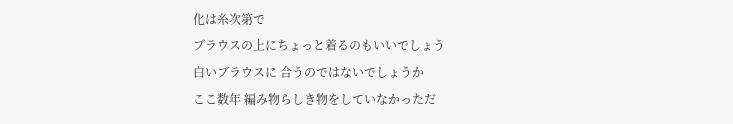化は糸次第で
ブラウスの上にちょっと着るのもいいでしょう
白いブラウスに 合うのではないでしょうか
ここ数年 編み物らしき物をしていなかっただ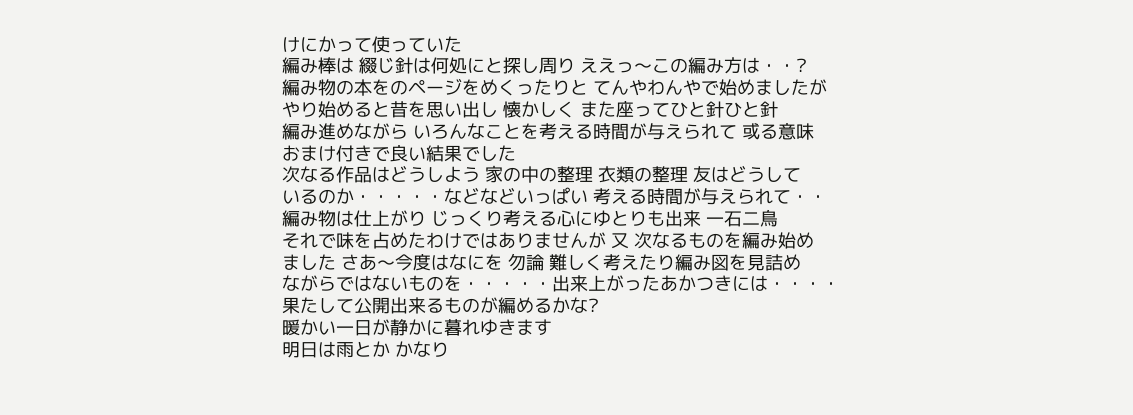けにかって使っていた
編み棒は 綴じ針は何処にと探し周り ええっ〜この編み方は・・?
編み物の本をのページをめくったりと てんやわんやで始めましたが
やり始めると昔を思い出し 懐かしく また座ってひと針ひと針
編み進めながら いろんなことを考える時間が与えられて 或る意味
おまけ付きで良い結果でした
次なる作品はどうしよう 家の中の整理 衣類の整理 友はどうして
いるのか・・・・・などなどいっぱい 考える時間が与えられて・・
編み物は仕上がり じっくり考える心にゆとりも出来 一石二鳥
それで味を占めたわけではありませんが 又 次なるものを編み始め
ました さあ〜今度はなにを 勿論 難しく考えたり編み図を見詰め
ながらではないものを・・・・・出来上がったあかつきには・・・・
果たして公開出来るものが編めるかな?
暖かい一日が静かに暮れゆきます
明日は雨とか かなり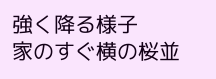強く降る様子
家のすぐ横の桜並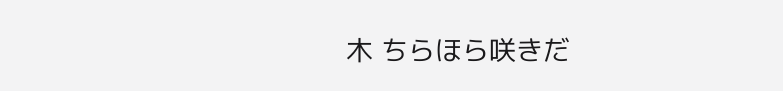木 ちらほら咲きだ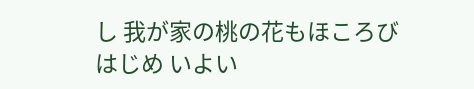し 我が家の桃の花もほころび
はじめ いよい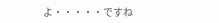よ・・・・・ですね